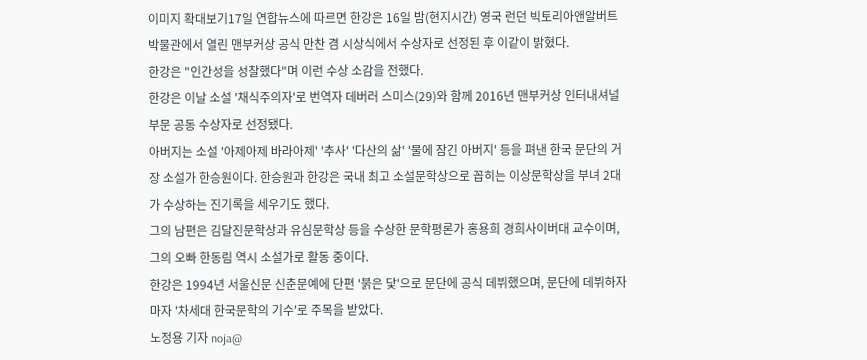이미지 확대보기17일 연합뉴스에 따르면 한강은 16일 밤(현지시간) 영국 런던 빅토리아앤알버트 박물관에서 열린 맨부커상 공식 만찬 겸 시상식에서 수상자로 선정된 후 이같이 밝혔다.
한강은 "인간성을 성찰했다"며 이런 수상 소감을 전했다.
한강은 이날 소설 '채식주의자'로 번역자 데버러 스미스(29)와 함께 2016년 맨부커상 인터내셔널 부문 공동 수상자로 선정됐다.
아버지는 소설 '아제아제 바라아제' '추사' '다산의 삶' '물에 잠긴 아버지' 등을 펴낸 한국 문단의 거장 소설가 한승원이다. 한승원과 한강은 국내 최고 소설문학상으로 꼽히는 이상문학상을 부녀 2대가 수상하는 진기록을 세우기도 했다.
그의 남편은 김달진문학상과 유심문학상 등을 수상한 문학평론가 홍용희 경희사이버대 교수이며, 그의 오빠 한동림 역시 소설가로 활동 중이다.
한강은 1994년 서울신문 신춘문예에 단편 '붉은 닻'으로 문단에 공식 데뷔했으며, 문단에 데뷔하자마자 '차세대 한국문학의 기수'로 주목을 받았다.
노정용 기자 noja@